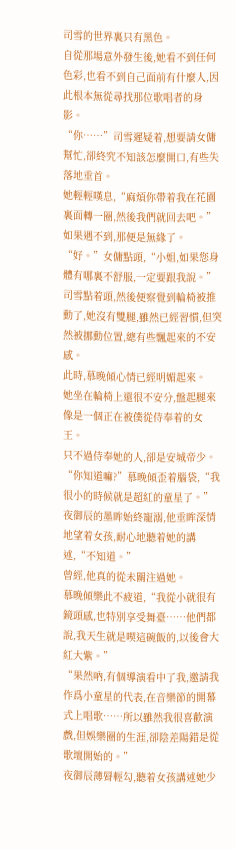司雪的世界裏只有黑色。
自從那場意外發生後,她看不到任何色彩,也看不到自己面前有什麼人,因此根本無從尋找那位歌唱者的身影。
“你……”司雪遲疑着,想要請女傭幫忙,卻終究不知該怎麼開口,有些失落地垂首。
她輕輕嘆息,“麻煩你帶着我在花園裏面轉一圈,然後我們就回去吧。”
如果遇不到,那便是無緣了。
“好。”女傭點頭,“小姐,如果您身體有哪裏不舒服,一定要跟我說。”
司雪點着頭,然後便察覺到輪椅被推動了,她沒有雙腿,雖然已經習慣,但突然被挪動位置,總有些飄起來的不安感。
此時,慕晚傾心情已經明媚起來。
她坐在輪椅上還很不安分,盤起腿來像是一個正在被僕從侍奉着的女王。
只不過侍奉她的人,卻是安城帝少。
“你知道嘛?”慕晚傾歪着腦袋,“我很小的時候就是超紅的童星了。”
夜御辰的墨眸始終寵溺,他垂眸深情地望着女孩,耐心地聽着她的講述,“不知道。”
曾經,他真的從未關注過她。
慕晚傾樂此不疲道,“我從小就很有鏡頭感,也特別享受舞臺……他們都說,我天生就是喫這碗飯的,以後會大紅大紫。”
“果然吶,有個導演看中了我,邀請我作爲小童星的代表,在音樂節的開幕式上唱歌……所以雖然我很喜歡演戲,但娛樂圈的生涯,卻陰差陽錯是從歌壇開始的。”
夜御辰薄脣輕勾,聽着女孩講述她少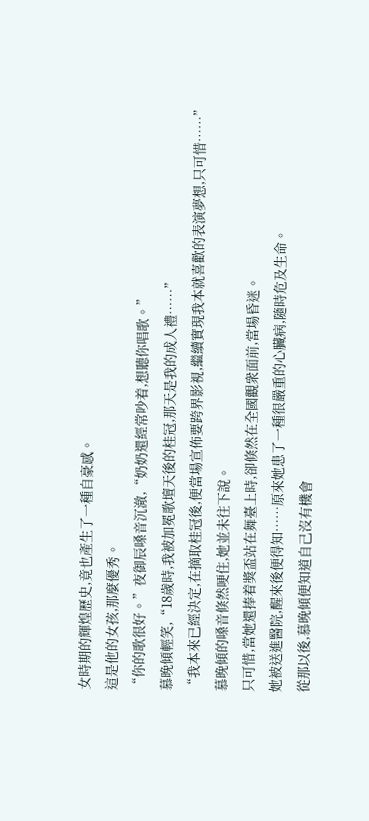女時期的輝煌歷史,竟也產生了一種自豪感。
這是他的女孩,那麼優秀。
“你的歌很好。”夜御辰嗓音沉澈,“奶奶還經常吵着,想聽你唱歌。”
慕晚傾輕笑,“18歲時,我被加冕歌壇天後的桂冠,那天是我的成人禮……”
“我本來已經決定,在摘取桂冠後,便當場宣佈要跨界影視,繼續實現我本就喜歡的表演夢想,只可惜……”
慕晚傾的嗓音倏然哽住,她並未往下說。
只可惜,當她還捧着獎盃站在舞臺上時,卻倏然在全國觀衆面前,當場昏迷。
她被送進醫院,醒來後便得知……原來她患了一種很嚴重的心臟病,隨時危及生命。
從那以後,慕晚傾便知道自己沒有機會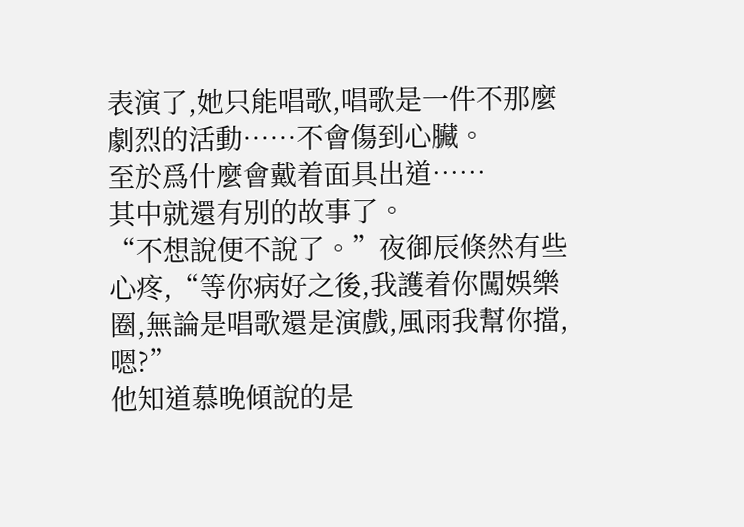表演了,她只能唱歌,唱歌是一件不那麼劇烈的活動……不會傷到心臟。
至於爲什麼會戴着面具出道……
其中就還有別的故事了。
“不想說便不說了。”夜御辰倏然有些心疼,“等你病好之後,我護着你闖娛樂圈,無論是唱歌還是演戲,風雨我幫你擋,嗯?”
他知道慕晚傾說的是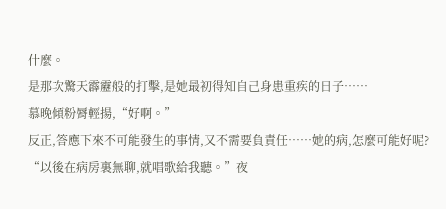什麼。
是那次驚天霹靂般的打擊,是她最初得知自己身患重疾的日子……
慕晚傾粉脣輕揚,“好啊。”
反正,答應下來不可能發生的事情,又不需要負責任……她的病,怎麼可能好呢?
“以後在病房裏無聊,就唱歌給我聽。”夜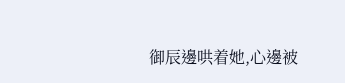御辰邊哄着她,心邊被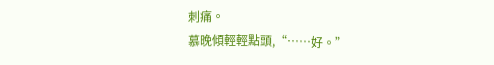刺痛。
慕晚傾輕輕點頭,“……好。”